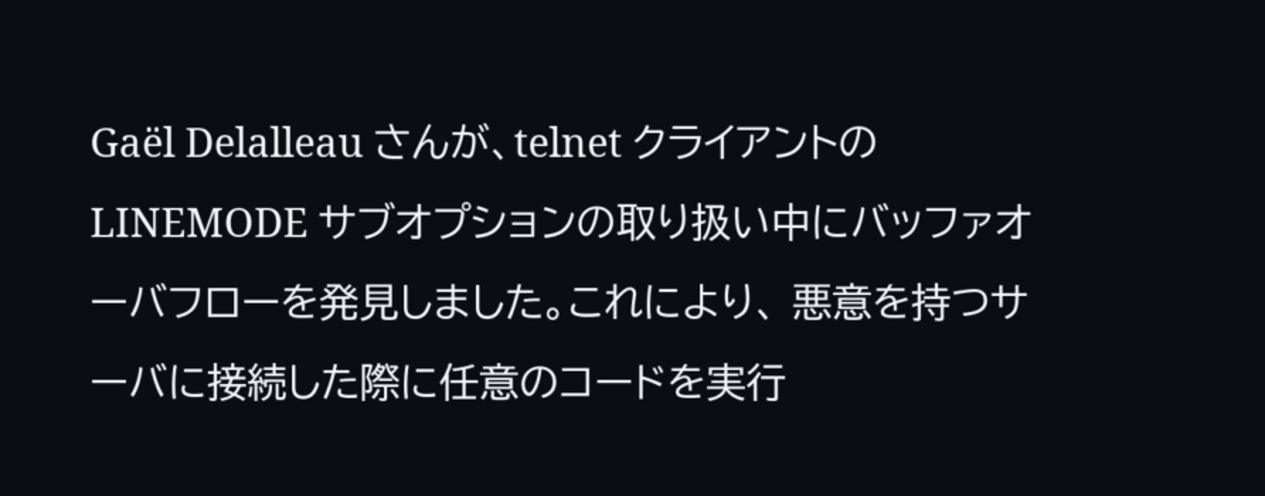Gaël Delalleau さんが、telnet クライアントの LINEMODE サブオプションの取り扱い中にバッファオーバフローを発見しました。これにより、 悪意を持つサーバに接続した際に任意のコードを実行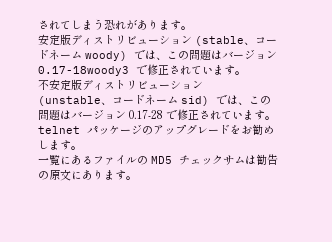されてしまう恐れがあります。
安定版ディストリビューション (stable、コードネーム woody) では、この問題はバージョン 0.17-18woody3 で修正されています。
不安定版ディストリビューション (unstable、コードネーム sid) では、この問題はバージョン 0.17-28 で修正されています。
telnet パッケージのアップグレードをお勧めします。
一覧にあるファイルの MD5 チェックサムは勧告の原文にあります。